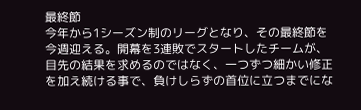最終節
今年から1シーズン制のリーグとなり、その最終節を今週迎える。開幕を3連敗でスタートしたチームが、目先の結果を求めるのではなく、一つずつ細かい修正を加え続ける事で、負けしらずの首位に立つまでにな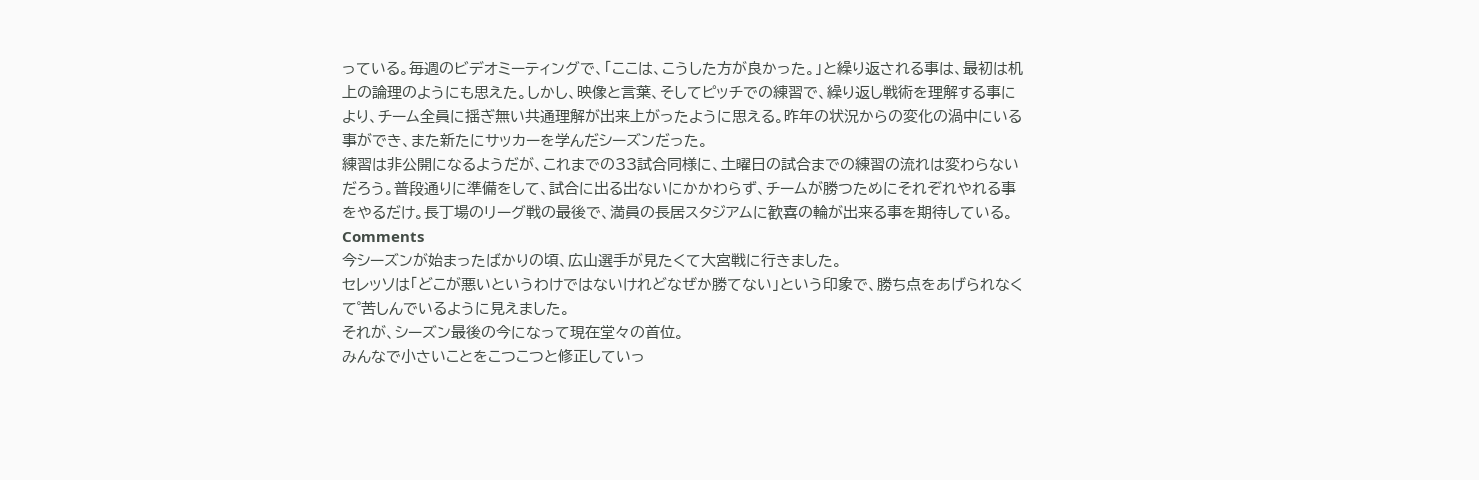っている。毎週のビデオミーティングで、「ここは、こうした方が良かった。」と繰り返される事は、最初は机上の論理のようにも思えた。しかし、映像と言葉、そしてピッチでの練習で、繰り返し戦術を理解する事により、チーム全員に揺ぎ無い共通理解が出来上がったように思える。昨年の状況からの変化の渦中にいる事ができ、また新たにサッカーを学んだシーズンだった。
練習は非公開になるようだが、これまでの33試合同様に、土曜日の試合までの練習の流れは変わらないだろう。普段通りに準備をして、試合に出る出ないにかかわらず、チームが勝つためにそれぞれやれる事をやるだけ。長丁場のリーグ戦の最後で、満員の長居スタジアムに歓喜の輪が出来る事を期待している。
Comments
今シーズンが始まったばかりの頃、広山選手が見たくて大宮戦に行きました。
セレッソは「どこが悪いというわけではないけれどなぜか勝てない」という印象で、勝ち点をあげられなくて゜苦しんでいるように見えました。
それが、シーズン最後の今になって現在堂々の首位。
みんなで小さいことをこつこつと修正していっ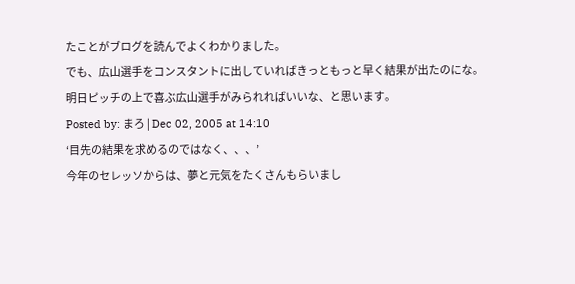たことがブログを読んでよくわかりました。
でも、広山選手をコンスタントに出していればきっともっと早く結果が出たのにな。
明日ピッチの上で喜ぶ広山選手がみられればいいな、と思います。
Posted by: まろ | Dec 02, 2005 at 14:10
‘目先の結果を求めるのではなく、、、’
今年のセレッソからは、夢と元気をたくさんもらいまし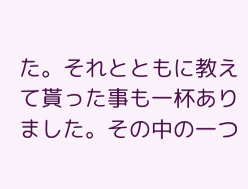た。それとともに教えて貰った事も一杯ありました。その中の一つ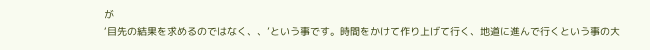が
‘目先の結果を求めるのではなく、、’という事です。時間をかけて作り上げて行く、地道に進んで行くという事の大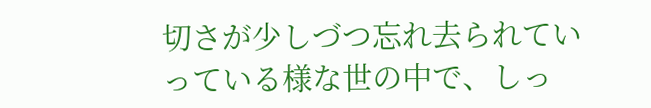切さが少しづつ忘れ去られていっている様な世の中で、しっ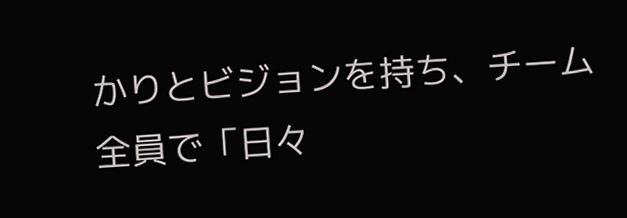かりとビジョンを持ち、チーム全員で「日々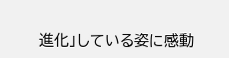進化」している姿に感動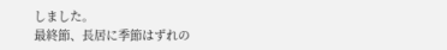しました。
最終節、長居に季節はずれの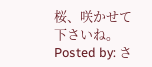桜、咲かせて下さいね。
Posted by: さ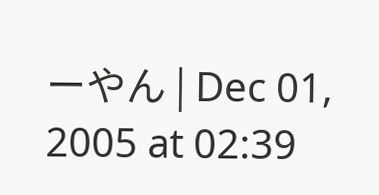ーやん | Dec 01, 2005 at 02:39